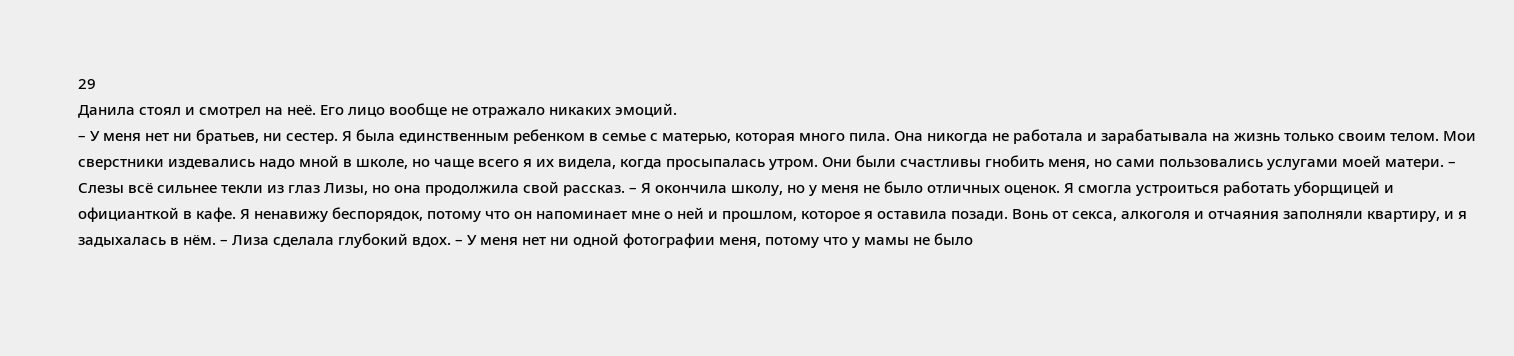29
Данила стоял и смотрел на неё. Его лицо вообще не отражало никаких эмоций.
– У меня нет ни братьев, ни сестер. Я была единственным ребенком в семье с матерью, которая много пила. Она никогда не работала и зарабатывала на жизнь только своим телом. Мои сверстники издевались надо мной в школе, но чаще всего я их видела, когда просыпалась утром. Они были счастливы гнобить меня, но сами пользовались услугами моей матери. – Слезы всё сильнее текли из глаз Лизы, но она продолжила свой рассказ. – Я окончила школу, но у меня не было отличных оценок. Я смогла устроиться работать уборщицей и официанткой в кафе. Я ненавижу беспорядок, потому что он напоминает мне о ней и прошлом, которое я оставила позади. Вонь от секса, алкоголя и отчаяния заполняли квартиру, и я задыхалась в нём. – Лиза сделала глубокий вдох. – У меня нет ни одной фотографии меня, потому что у мамы не было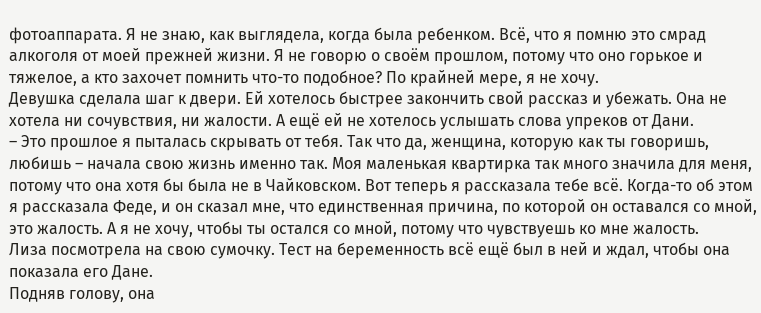фотоаппарата. Я не знаю, как выглядела, когда была ребенком. Всё, что я помню это смрад алкоголя от моей прежней жизни. Я не говорю о своём прошлом, потому что оно горькое и тяжелое, а кто захочет помнить что-то подобное? По крайней мере, я не хочу.
Девушка сделала шаг к двери. Ей хотелось быстрее закончить свой рассказ и убежать. Она не хотела ни сочувствия, ни жалости. А ещё ей не хотелось услышать слова упреков от Дани.
– Это прошлое я пыталась скрывать от тебя. Так что да, женщина, которую как ты говоришь, любишь – начала свою жизнь именно так. Моя маленькая квартирка так много значила для меня, потому что она хотя бы была не в Чайковском. Вот теперь я рассказала тебе всё. Когда-то об этом я рассказала Феде, и он сказал мне, что единственная причина, по которой он оставался со мной, это жалость. А я не хочу, чтобы ты остался со мной, потому что чувствуешь ко мне жалость.
Лиза посмотрела на свою сумочку. Тест на беременность всё ещё был в ней и ждал, чтобы она показала его Дане.
Подняв голову, она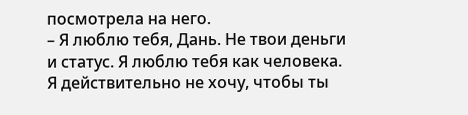посмотрела на него.
– Я люблю тебя, Дань. Не твои деньги и статус. Я люблю тебя как человека. Я действительно не хочу, чтобы ты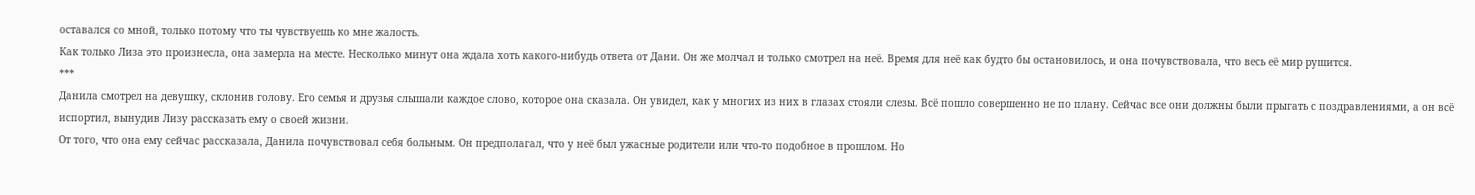оставался со мной, только потому что ты чувствуешь ко мне жалость.
Как только Лиза это произнесла, она замерла на месте. Несколько минут она ждала хоть какого-нибудь ответа от Дани. Он же молчал и только смотрел на неё. Время для неё как будто бы остановилось, и она почувствовала, что весь её мир рушится.
***
Данила смотрел на девушку, склонив голову. Его семья и друзья слышали каждое слово, которое она сказала. Он увидел, как у многих из них в глазах стояли слезы. Всё пошло совершенно не по плану. Сейчас все они должны были прыгать с поздравлениями, а он всё испортил, вынудив Лизу рассказать ему о своей жизни.
От того, что она ему сейчас рассказала, Данила почувствовал себя больным. Он предполагал, что у неё был ужасные родители или что-то подобное в прошлом. Но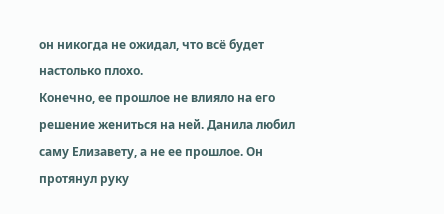он никогда не ожидал, что всё будет настолько плохо.
Конечно, ее прошлое не влияло на его решение жениться на ней. Данила любил саму Елизавету, а не ее прошлое. Он протянул руку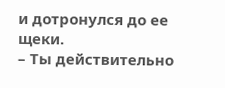и дотронулся до ее щеки.
– Ты действительно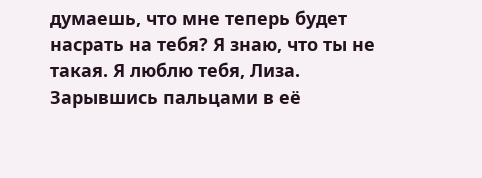думаешь, что мне теперь будет насрать на тебя? Я знаю, что ты не такая. Я люблю тебя, Лиза.
Зарывшись пальцами в её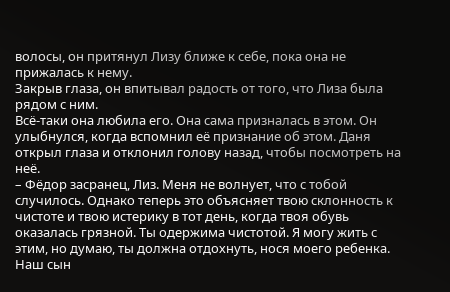волосы, он притянул Лизу ближе к себе, пока она не прижалась к нему.
Закрыв глаза, он впитывал радость от того, что Лиза была рядом с ним.
Всё-таки она любила его. Она сама призналась в этом. Он улыбнулся, когда вспомнил её признание об этом. Даня открыл глаза и отклонил голову назад, чтобы посмотреть на неё.
– Фёдор засранец, Лиз. Меня не волнует, что с тобой случилось. Однако теперь это объясняет твою склонность к чистоте и твою истерику в тот день, когда твоя обувь оказалась грязной. Ты одержима чистотой. Я могу жить с этим, но думаю, ты должна отдохнуть, нося моего ребенка. Наш сын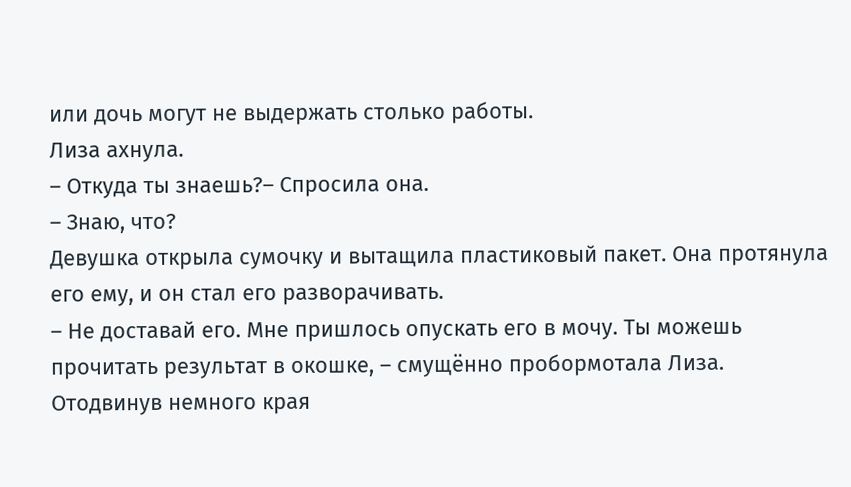или дочь могут не выдержать столько работы.
Лиза ахнула.
– Откуда ты знаешь?– Спросила она.
– Знаю, что?
Девушка открыла сумочку и вытащила пластиковый пакет. Она протянула его ему, и он стал его разворачивать.
– Не доставай его. Мне пришлось опускать его в мочу. Ты можешь прочитать результат в окошке, – смущённо пробормотала Лиза.
Отодвинув немного края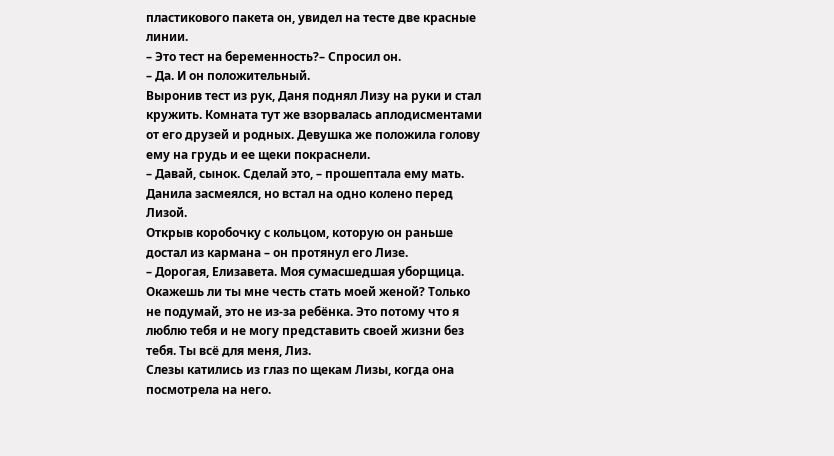пластикового пакета он, увидел на тесте две красные линии.
– Это тест на беременность?– Спросил он.
– Да. И он положительный.
Выронив тест из рук, Даня поднял Лизу на руки и стал кружить. Комната тут же взорвалась аплодисментами от его друзей и родных. Девушка же положила голову ему на грудь и ее щеки покраснели.
– Давай, сынок. Сделай это, – прошептала ему мать.
Данила засмеялся, но встал на одно колено перед Лизой.
Открыв коробочку с кольцом, которую он раньше достал из кармана – он протянул его Лизе.
– Дорогая, Елизавета. Моя сумасшедшая уборщица. Окажешь ли ты мне честь стать моей женой? Только не подумай, это не из-за ребёнка. Это потому что я люблю тебя и не могу представить своей жизни без тебя. Ты всё для меня, Лиз.
Слезы катились из глаз по щекам Лизы, когда она посмотрела на него.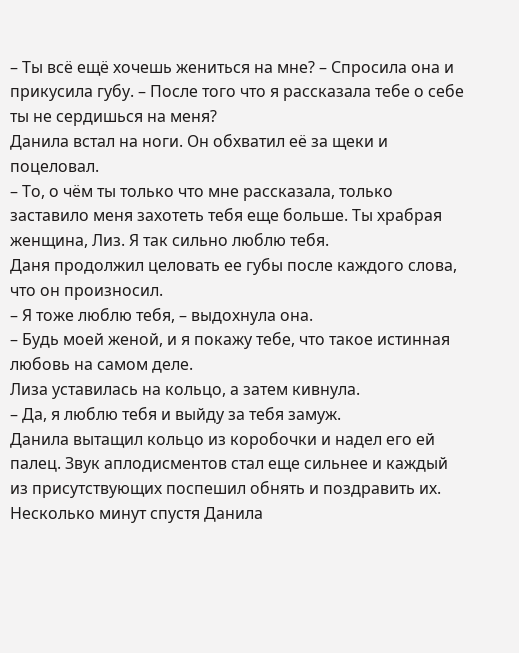– Ты всё ещё хочешь жениться на мне? – Спросила она и прикусила губу. – После того что я рассказала тебе о себе ты не сердишься на меня?
Данила встал на ноги. Он обхватил её за щеки и поцеловал.
– То, о чём ты только что мне рассказала, только заставило меня захотеть тебя еще больше. Ты храбрая женщина, Лиз. Я так сильно люблю тебя.
Даня продолжил целовать ее губы после каждого слова, что он произносил.
– Я тоже люблю тебя, – выдохнула она.
– Будь моей женой, и я покажу тебе, что такое истинная любовь на самом деле.
Лиза уставилась на кольцо, а затем кивнула.
– Да, я люблю тебя и выйду за тебя замуж.
Данила вытащил кольцо из коробочки и надел его ей палец. Звук аплодисментов стал еще сильнее и каждый из присутствующих поспешил обнять и поздравить их. Несколько минут спустя Данила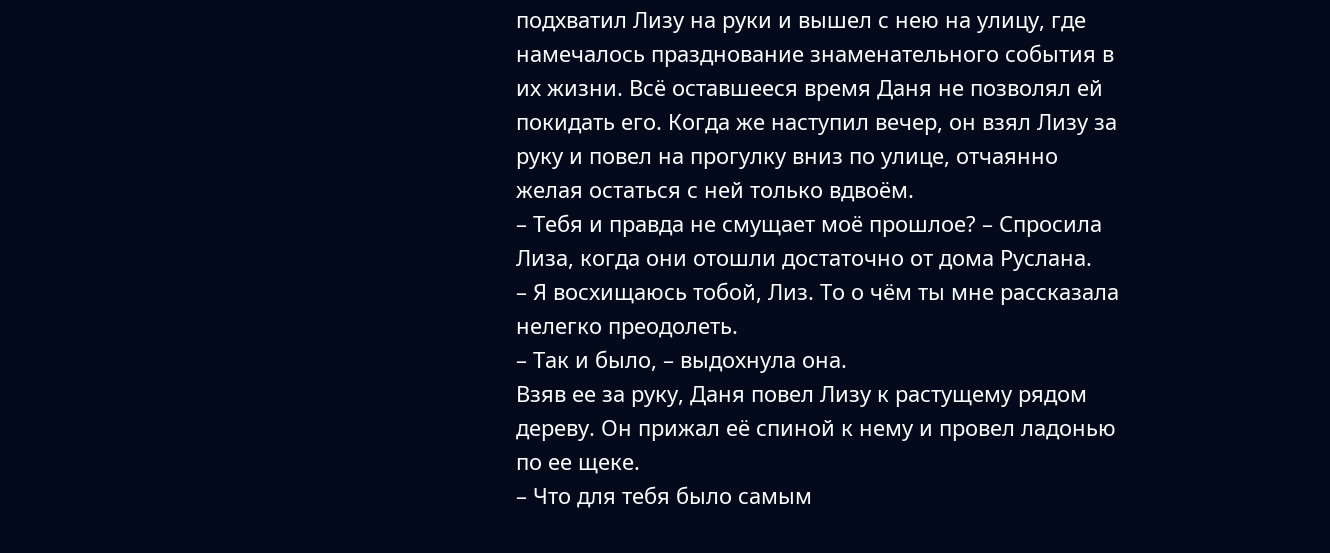подхватил Лизу на руки и вышел с нею на улицу, где намечалось празднование знаменательного события в их жизни. Всё оставшееся время Даня не позволял ей покидать его. Когда же наступил вечер, он взял Лизу за руку и повел на прогулку вниз по улице, отчаянно желая остаться с ней только вдвоём.
– Тебя и правда не смущает моё прошлое? – Спросила Лиза, когда они отошли достаточно от дома Руслана.
– Я восхищаюсь тобой, Лиз. То о чём ты мне рассказала нелегко преодолеть.
– Так и было, – выдохнула она.
Взяв ее за руку, Даня повел Лизу к растущему рядом дереву. Он прижал её спиной к нему и провел ладонью по ее щеке.
– Что для тебя было самым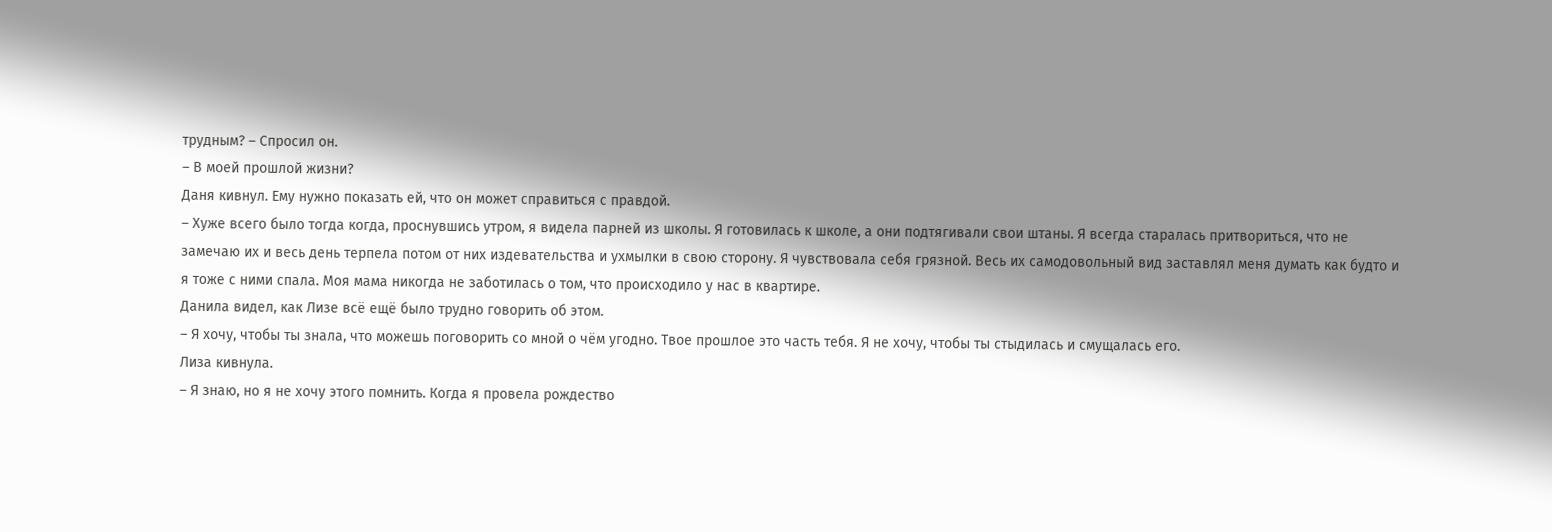трудным? – Спросил он.
– В моей прошлой жизни?
Даня кивнул. Ему нужно показать ей, что он может справиться с правдой.
– Хуже всего было тогда когда, проснувшись утром, я видела парней из школы. Я готовилась к школе, а они подтягивали свои штаны. Я всегда старалась притвориться, что не замечаю их и весь день терпела потом от них издевательства и ухмылки в свою сторону. Я чувствовала себя грязной. Весь их самодовольный вид заставлял меня думать как будто и я тоже с ними спала. Моя мама никогда не заботилась о том, что происходило у нас в квартире.
Данила видел, как Лизе всё ещё было трудно говорить об этом.
– Я хочу, чтобы ты знала, что можешь поговорить со мной о чём угодно. Твое прошлое это часть тебя. Я не хочу, чтобы ты стыдилась и смущалась его.
Лиза кивнула.
– Я знаю, но я не хочу этого помнить. Когда я провела рождество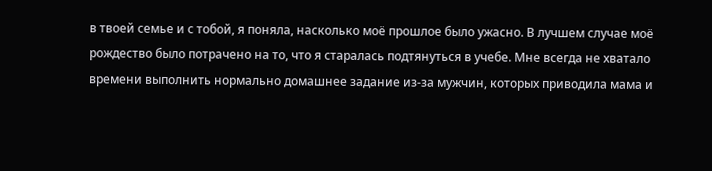в твоей семье и с тобой, я поняла, насколько моё прошлое было ужасно. В лучшем случае моё рождество было потрачено на то, что я старалась подтянуться в учебе. Мне всегда не хватало времени выполнить нормально домашнее задание из-за мужчин, которых приводила мама и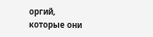оргий, которые они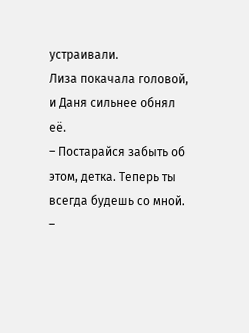устраивали.
Лиза покачала головой, и Даня сильнее обнял её.
– Постарайся забыть об этом, детка. Теперь ты всегда будешь со мной.
–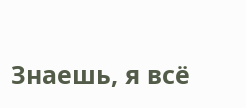Знаешь, я всё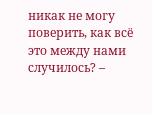никак не могу поверить, как всё это между нами случилось? –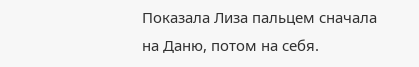Показала Лиза пальцем сначала на Даню, потом на себя.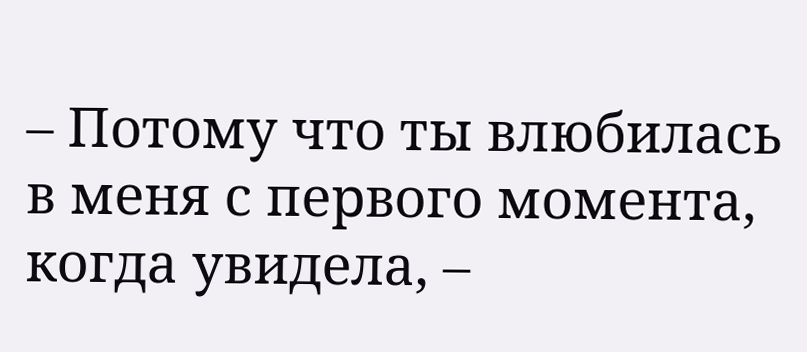– Потому что ты влюбилась в меня с первого момента, когда увидела, –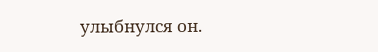улыбнулся он.